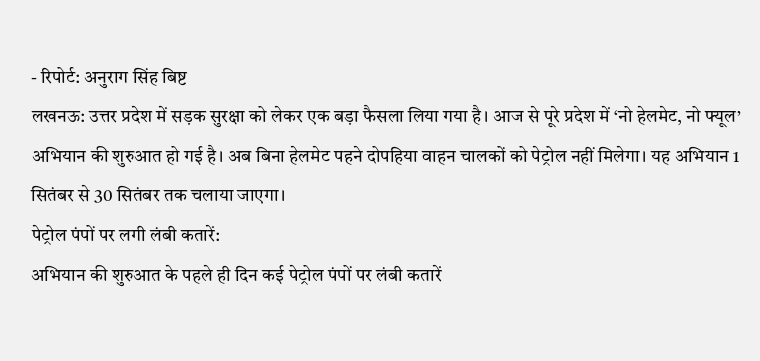- रिपोर्ट: अनुराग सिंह बिष्ट
लखनऊ: उत्तर प्रदेश में सड़क सुरक्षा को लेकर एक बड़ा फैसला लिया गया है। आज से पूरे प्रदेश में ‘नो हेलमेट, नो फ्यूल’ अभियान की शुरुआत हो गई है। अब बिना हेलमेट पहने दोपहिया वाहन चालकों को पेट्रोल नहीं मिलेगा। यह अभियान 1 सितंबर से 30 सितंबर तक चलाया जाएगा।
पेट्रोल पंपों पर लगी लंबी कतारें:
अभियान की शुरुआत के पहले ही दिन कई पेट्रोल पंपों पर लंबी कतारें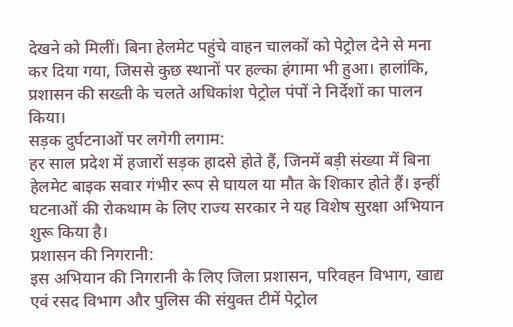देखने को मिलीं। बिना हेलमेट पहुंचे वाहन चालकों को पेट्रोल देने से मना कर दिया गया, जिससे कुछ स्थानों पर हल्का हंगामा भी हुआ। हालांकि, प्रशासन की सख्ती के चलते अधिकांश पेट्रोल पंपों ने निर्देशों का पालन किया।
सड़क दुर्घटनाओं पर लगेगी लगाम:
हर साल प्रदेश में हजारों सड़क हादसे होते हैं, जिनमें बड़ी संख्या में बिना हेलमेट बाइक सवार गंभीर रूप से घायल या मौत के शिकार होते हैं। इन्हीं घटनाओं की रोकथाम के लिए राज्य सरकार ने यह विशेष सुरक्षा अभियान शुरू किया है।
प्रशासन की निगरानी:
इस अभियान की निगरानी के लिए जिला प्रशासन, परिवहन विभाग, खाद्य एवं रसद विभाग और पुलिस की संयुक्त टीमें पेट्रोल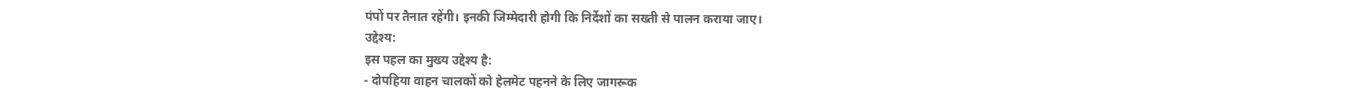पंपों पर तैनात रहेंगी। इनकी जिम्मेदारी होगी कि निर्देशों का सख्ती से पालन कराया जाए।
उद्देश्य:
इस पहल का मुख्य उद्देश्य है:
- दोपहिया वाहन चालकों को हेलमेट पहनने के लिए जागरूक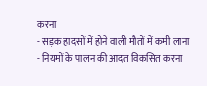करना
- सड़क हादसों में होने वाली मौतों में कमी लाना
- नियमों के पालन की आदत विकसित करना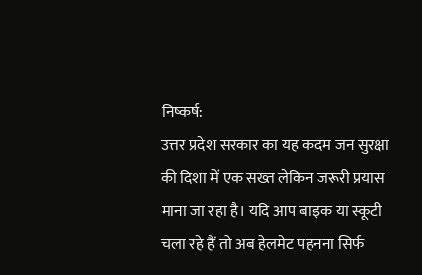निष्कर्ष:
उत्तर प्रदेश सरकार का यह कदम जन सुरक्षा की दिशा में एक सख्त लेकिन जरूरी प्रयास माना जा रहा है। यदि आप बाइक या स्कूटी चला रहे हैं तो अब हेलमेट पहनना सिर्फ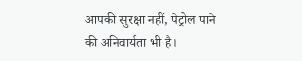आपकी सुरक्षा नहीं, पेट्रोल पाने की अनिवार्यता भी है।